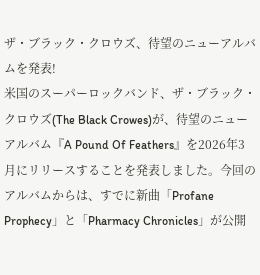ザ・ブラック・クロウズ、待望のニューアルバムを発表!
米国のスーパーロックバンド、ザ・ブラック・クロウズ(The Black Crowes)が、待望のニューアルバム『A Pound Of Feathers』を2026年3月にリリースすることを発表しました。今回のアルバムからは、すでに新曲「Profane Prophecy」と「Pharmacy Chronicles」が公開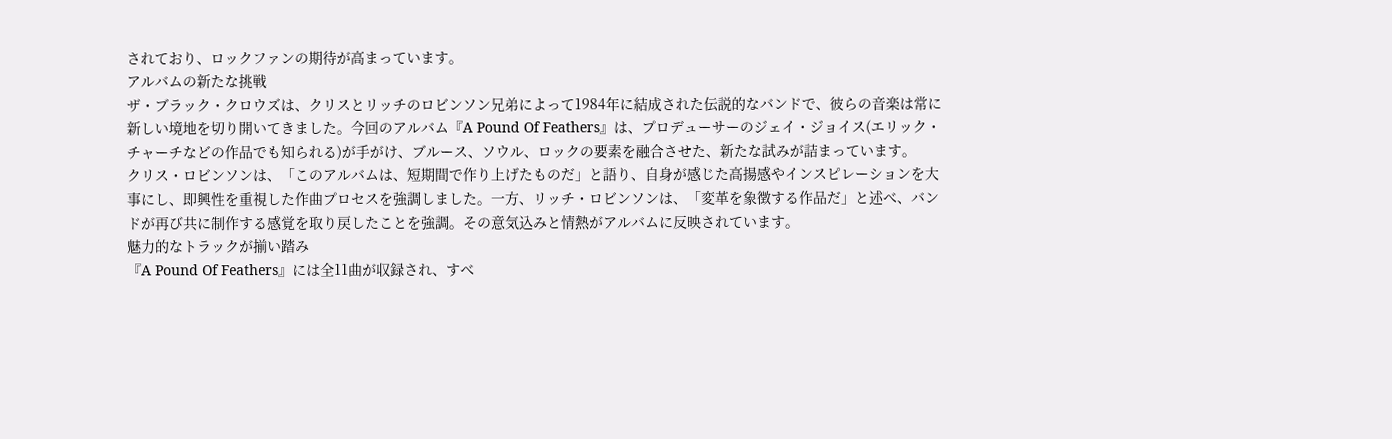されており、ロックファンの期待が高まっています。
アルバムの新たな挑戦
ザ・ブラック・クロウズは、クリスとリッチのロビンソン兄弟によって1984年に結成された伝説的なバンドで、彼らの音楽は常に新しい境地を切り開いてきました。今回のアルバム『A Pound Of Feathers』は、プロデューサーのジェイ・ジョイス(エリック・チャーチなどの作品でも知られる)が手がけ、ブルース、ソウル、ロックの要素を融合させた、新たな試みが詰まっています。
クリス・ロビンソンは、「このアルバムは、短期間で作り上げたものだ」と語り、自身が感じた高揚感やインスピレーションを大事にし、即興性を重視した作曲プロセスを強調しました。一方、リッチ・ロビンソンは、「変革を象徴する作品だ」と述べ、バンドが再び共に制作する感覚を取り戻したことを強調。その意気込みと情熱がアルバムに反映されています。
魅力的なトラックが揃い踏み
『A Pound Of Feathers』には全11曲が収録され、すべ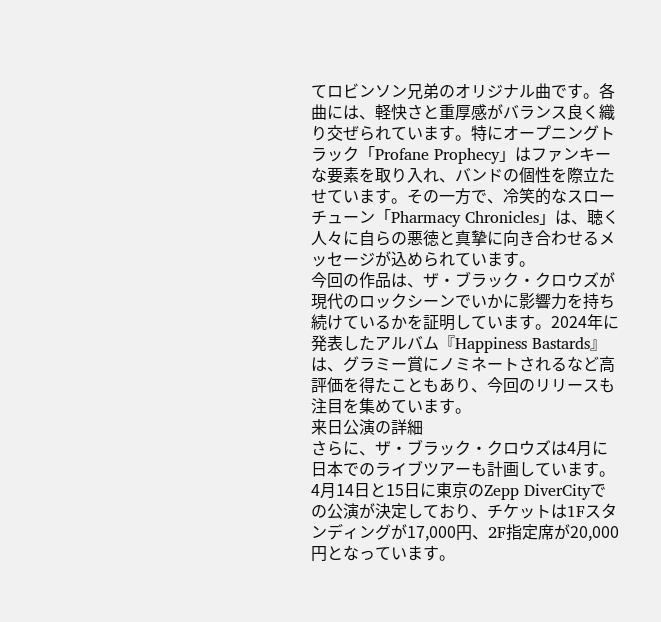てロビンソン兄弟のオリジナル曲です。各曲には、軽快さと重厚感がバランス良く織り交ぜられています。特にオープニングトラック「Profane Prophecy」はファンキーな要素を取り入れ、バンドの個性を際立たせています。その一方で、冷笑的なスローチューン「Pharmacy Chronicles」は、聴く人々に自らの悪徳と真摯に向き合わせるメッセージが込められています。
今回の作品は、ザ・ブラック・クロウズが現代のロックシーンでいかに影響力を持ち続けているかを証明しています。2024年に発表したアルバム『Happiness Bastards』は、グラミー賞にノミネートされるなど高評価を得たこともあり、今回のリリースも注目を集めています。
来日公演の詳細
さらに、ザ・ブラック・クロウズは4月に日本でのライブツアーも計画しています。4月14日と15日に東京のZepp DiverCityでの公演が決定しており、チケットは1Fスタンディングが17,000円、2F指定席が20,000円となっています。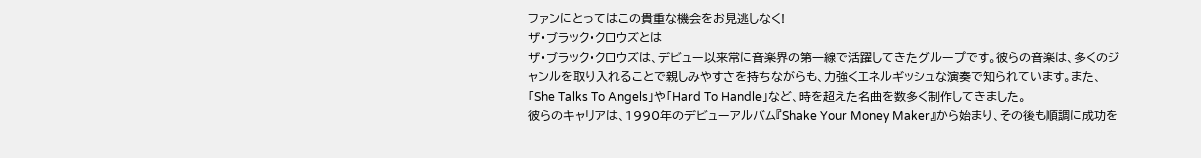ファンにとってはこの貴重な機会をお見逃しなく!
ザ・ブラック・クロウズとは
ザ・ブラック・クロウズは、デビュー以来常に音楽界の第一線で活躍してきたグループです。彼らの音楽は、多くのジャンルを取り入れることで親しみやすさを持ちながらも、力強くエネルギッシュな演奏で知られています。また、「She Talks To Angels」や「Hard To Handle」など、時を超えた名曲を数多く制作してきました。
彼らのキャリアは、1990年のデビューアルバム『Shake Your Money Maker』から始まり、その後も順調に成功を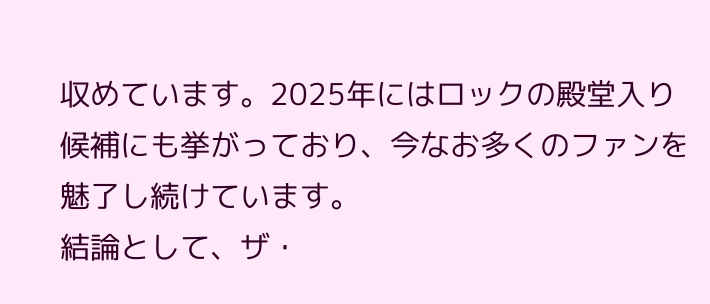収めています。2025年にはロックの殿堂入り候補にも挙がっており、今なお多くのファンを魅了し続けています。
結論として、ザ・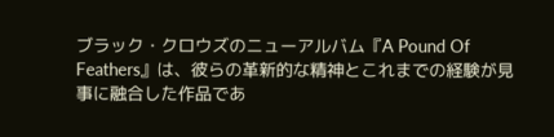ブラック・クロウズのニューアルバム『A Pound Of Feathers』は、彼らの革新的な精神とこれまでの経験が見事に融合した作品であ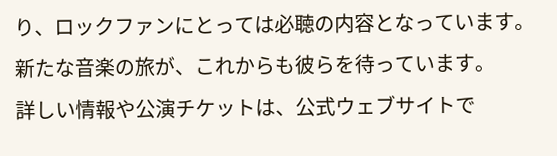り、ロックファンにとっては必聴の内容となっています。新たな音楽の旅が、これからも彼らを待っています。
詳しい情報や公演チケットは、公式ウェブサイトで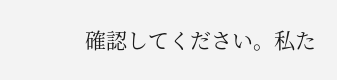確認してください。私た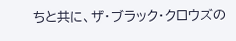ちと共に、ザ・ブラック・クロウズの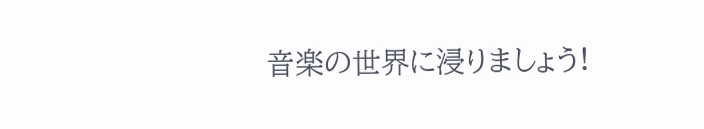音楽の世界に浸りましょう!